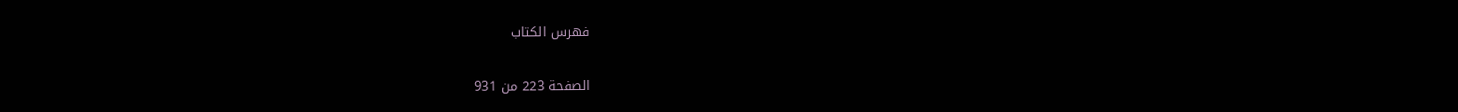فهرس الكتاب

الصفحة 223 من 931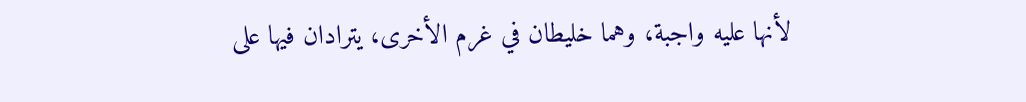لأنها عليه واجبة، وهما خليطان في غرم الأخرى، يترادان فيها على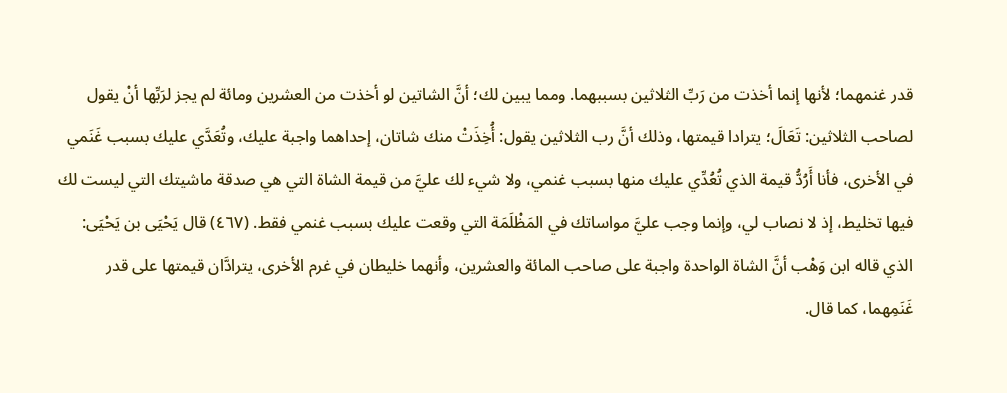قدر غنمهما؛ لأنها إنما أخذت من رَبِّ الثلاثين بسببهما. ومما يبين لك؛ أنَّ الشاتين لو أخذت من العشرين ومائة لم يجز لرَبِّها أنْ يقول لصاحب الثلاثين: تَعَالَ؛ يترادا قيمتها، وذلك أنَّ رب الثلاثين يقول: أُخِذَتْ منك شاتان، إحداهما واجبة عليك، وتُعَدَّي عليك بسبب غَنَمي في الأخرى، فأنا أَرُدُّ قيمة الذي تُعُدِّي عليك منها بسبب غنمي، ولا شيء لك عليَّ من قيمة الشاة التي هي صدقة ماشيتك التي ليست لك فيها تخليط، إذ لا نصاب لي، وإنما وجب عليَّ مواساتك في المَظْلَمَة التي وقعت عليك بسبب غنمي فقط. (٤٦٧) قال يَحْيَى بن يَحْيَى: الذي قاله ابن وَهْب أنَّ الشاة الواحدة واجبة على صاحب المائة والعشرين، وأنهما خليطان في غرم الأخرى، يترادَّان قيمتها على قدر غَنَمِهما، كما قال.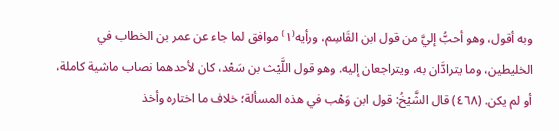وبه أقول، وهو أحبُّ إليَّ من قول ابن القَاسِم، ورأيه⁽١⁾ موافق لما جاء عن عمر بن الخطاب في الخليطين، وما يترادَّان به، ويتراجعان إليه. وهو قول اللَّيْث بن سَعْد، كان لأحدهما نصاب ماشية كاملة، أو لم يكن. (٤٦٨) قال الشَّيْخُ: قول ابن وَهْب في هذه المسألة؛ خلاف ما اختاره وأخذ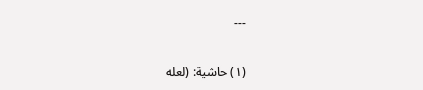---

(١) حاشية: (لعله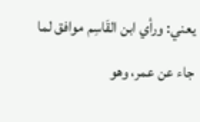يعني: ورأي ابن القَاسِم موافق لما جاء عن عمر، وهو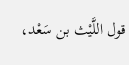قول اللَّيْث بن سَعْد،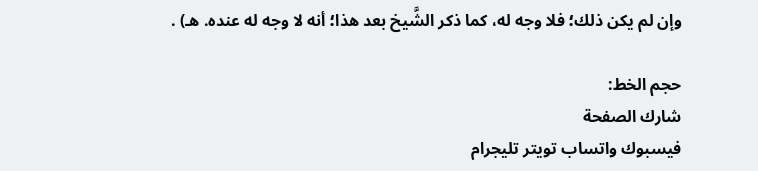وإن لم يكن ذلك؛ فلا وجه له، كما ذكر الشَّيخ بعد هذا؛ أنه لا وجه له عنده. هـ) .

حجم الخط:
شارك الصفحة
فيسبوك واتساب تويتر تليجرام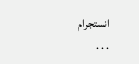انستجرام
. . .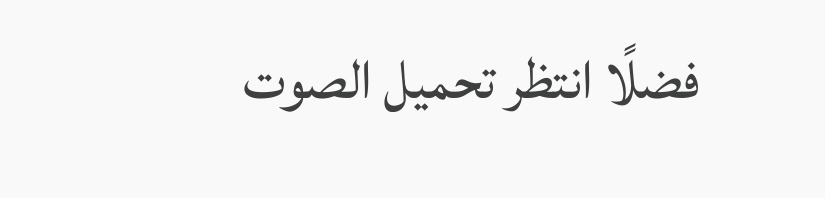فضلًا انتظر تحميل الصوت